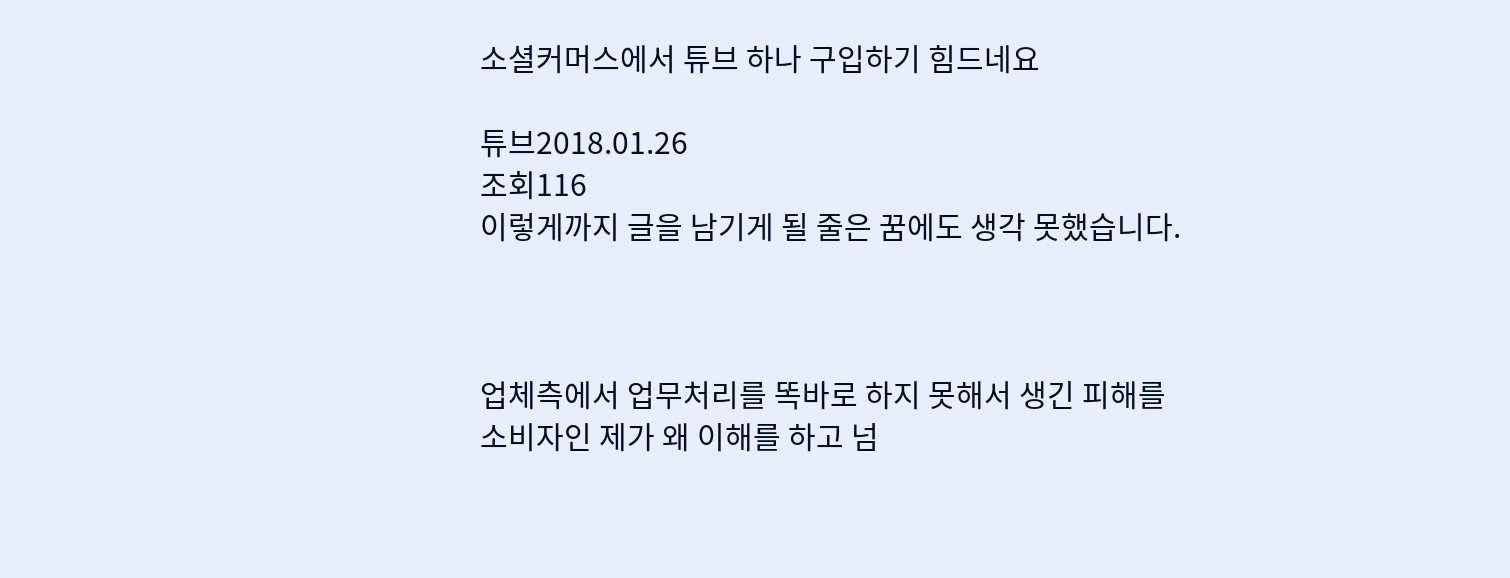소셜커머스에서 튜브 하나 구입하기 힘드네요

튜브2018.01.26
조회116
이렇게까지 글을 남기게 될 줄은 꿈에도 생각 못했습니다.



업체측에서 업무처리를 똑바로 하지 못해서 생긴 피해를
소비자인 제가 왜 이해를 하고 넘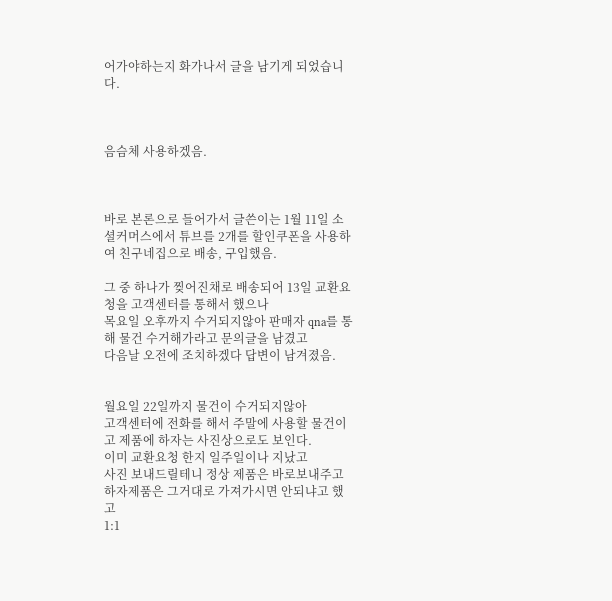어가야하는지 화가나서 글을 남기게 되었습니다.



음슴체 사용하겠음.



바로 본론으로 들어가서 글쓴이는 1월 11일 소셜커머스에서 튜브를 2개를 할인쿠폰을 사용하여 친구네집으로 배송, 구입했음.

그 중 하나가 찢어진채로 배송되어 13일 교환요청을 고객센터를 통해서 했으나
목요일 오후까지 수거되지않아 판매자 qna를 통해 물건 수거해가라고 문의글을 남겼고
다음날 오전에 조치하겠다 답변이 남겨졌음.


월요일 22일까지 물건이 수거되지않아
고객센터에 전화를 해서 주말에 사용할 물건이고 제품에 하자는 사진상으로도 보인다.
이미 교환요청 한지 일주일이나 지났고
사진 보내드릴테니 정상 제품은 바로보내주고 하자제품은 그거대로 가져가시면 안되냐고 했고
1:1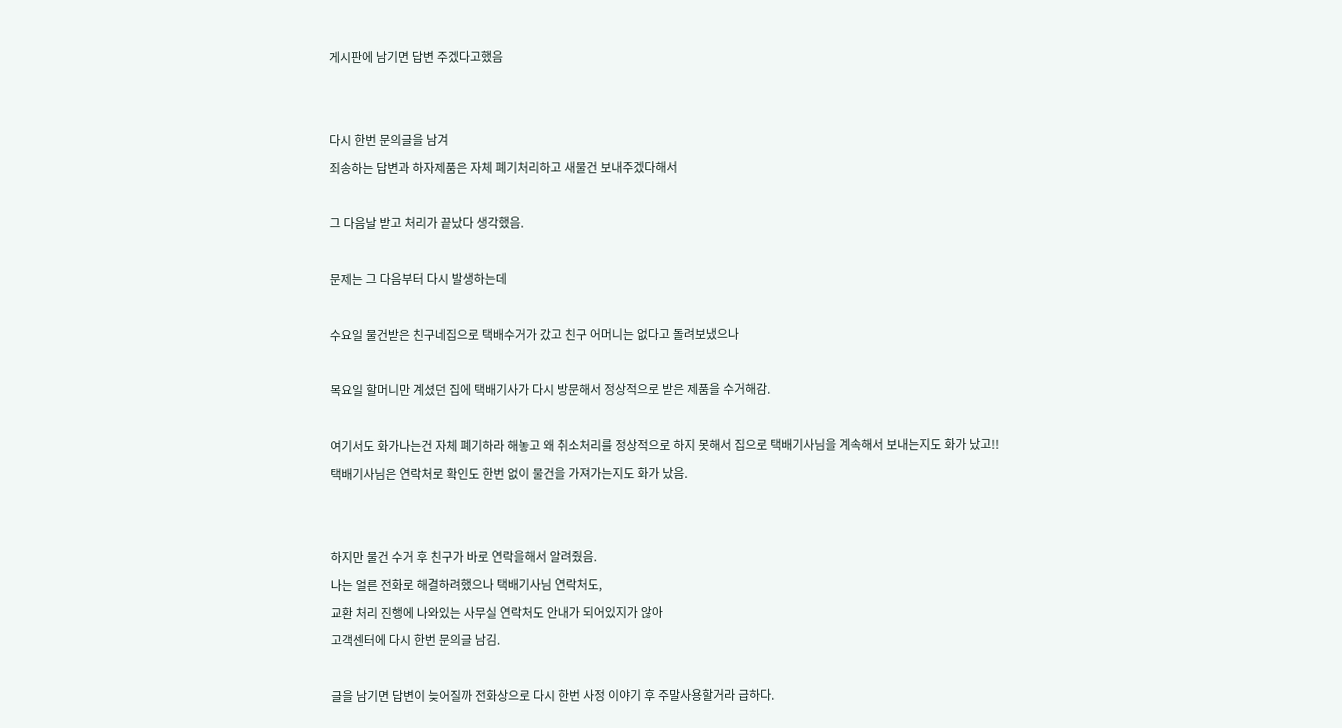게시판에 남기면 답변 주겠다고했음


다시 한번 문의글을 남겨
죄송하는 답변과 하자제품은 자체 폐기처리하고 새물건 보내주겠다해서

그 다음날 받고 처리가 끝났다 생각했음.

문제는 그 다음부터 다시 발생하는데

수요일 물건받은 친구네집으로 택배수거가 갔고 친구 어머니는 없다고 돌려보냈으나

목요일 할머니만 계셨던 집에 택배기사가 다시 방문해서 정상적으로 받은 제품을 수거해감.

여기서도 화가나는건 자체 폐기하라 해놓고 왜 취소처리를 정상적으로 하지 못해서 집으로 택배기사님을 계속해서 보내는지도 화가 났고!!
택배기사님은 연락처로 확인도 한번 없이 물건을 가져가는지도 화가 났음.


하지만 물건 수거 후 친구가 바로 연락을해서 알려줬음.
나는 얼른 전화로 해결하려했으나 택배기사님 연락처도,
교환 처리 진행에 나와있는 사무실 연락처도 안내가 되어있지가 않아
고객센터에 다시 한번 문의글 남김.

글을 남기면 답변이 늦어질까 전화상으로 다시 한번 사정 이야기 후 주말사용할거라 급하다.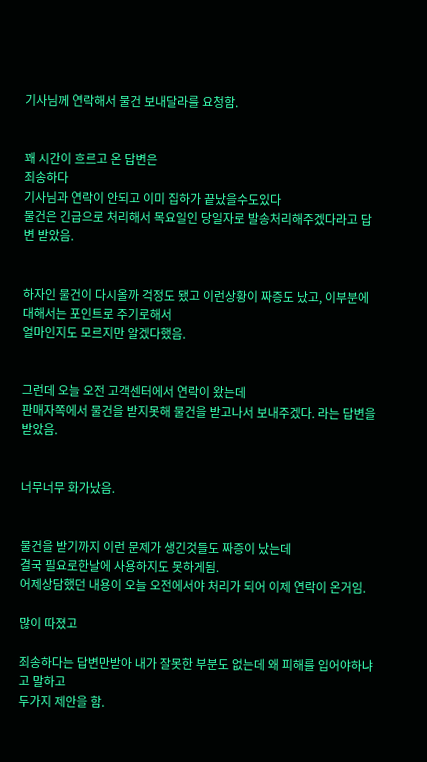기사님께 연락해서 물건 보내달라를 요청함.


꽤 시간이 흐르고 온 답변은
죄송하다
기사님과 연락이 안되고 이미 집하가 끝났을수도있다
물건은 긴급으로 처리해서 목요일인 당일자로 발송처리해주겠다라고 답변 받았음.


하자인 물건이 다시올까 걱정도 됐고 이런상황이 짜증도 났고, 이부분에 대해서는 포인트로 주기로해서
얼마인지도 모르지만 알겠다했음.


그런데 오늘 오전 고객센터에서 연락이 왔는데
판매자쪽에서 물건을 받지못해 물건을 받고나서 보내주겠다. 라는 답변을 받았음.


너무너무 화가났음.


물건을 받기까지 이런 문제가 생긴것들도 짜증이 났는데
결국 필요로한날에 사용하지도 못하게됨.
어제상담했던 내용이 오늘 오전에서야 처리가 되어 이제 연락이 온거임.

많이 따졌고

죄송하다는 답변만받아 내가 잘못한 부분도 없는데 왜 피해를 입어야하냐고 말하고
두가지 제안을 함.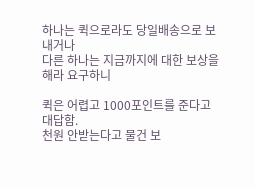하나는 퀵으로라도 당일배송으로 보내거나
다른 하나는 지금까지에 대한 보상을 해라 요구하니

퀵은 어렵고 1000포인트를 준다고 대답함.
천원 안받는다고 물건 보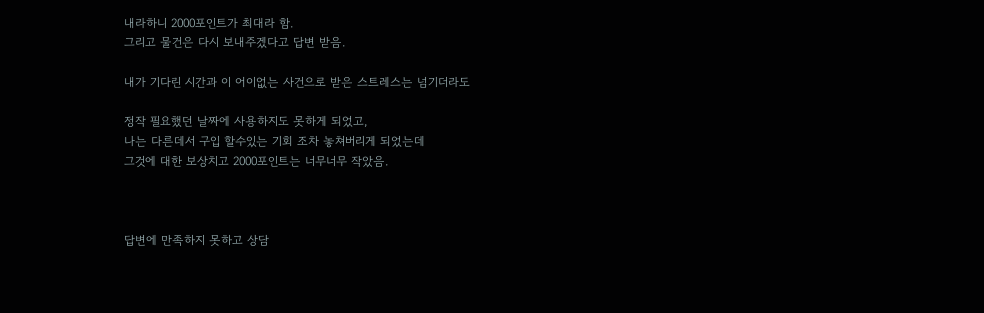내라하니 2000포인트가 최대라 함.
그리고 물건은 다시 보내주겠다고 답변 받음.

내가 기다린 시간과 이 어이없는 사건으로 받은 스트레스는 넘기더라도

정작 필요했던 날짜에 사용하지도 못하게 되었고,
나는 다른데서 구입 할수있는 기회 조차 놓쳐버리게 되었는데
그것에 대한 보상치고 2000포인트는 너무너무 작았음.



답변에 만족하지 못하고 상담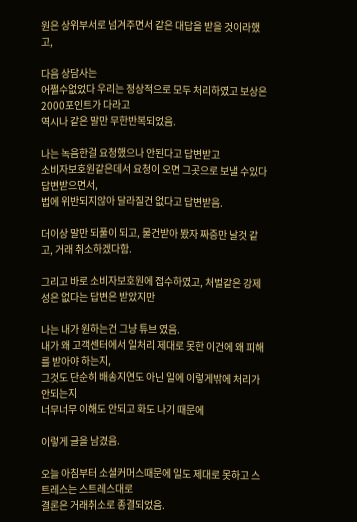원은 상위부서로 넘겨주면서 같은 대답을 받을 것이라했고,

다음 상담사는
어쩔수없었다 우리는 정상적으로 모두 처리하였고 보상은 2000포인트가 다라고
역시나 같은 말만 무한반복되었음.

나는 녹음한걸 요청했으나 안된다고 답변받고
소비자보호원같은데서 요청이 오면 그곳으로 보낼 수있다 답변받으면서,
법에 위반되지않아 달라질건 없다고 답변받음.

더이상 말만 되풀이 되고, 물건받아 봤자 짜증만 날것 같고, 거래 취소하겠다함.

그리고 바로 소비자보호원에 접수하였고, 처벌같은 강제성은 없다는 답변은 받았지만

나는 내가 원하는건 그냥 튜브 였음.
내가 왜 고객센터에서 일처리 제대로 못한 이건에 왜 피해를 받아야 하는지,
그것도 단순히 배송지연도 아닌 일에 이렇게밖에 처리가 안되는지
너무너무 이해도 안되고 화도 나기 때문에

이렇게 글을 남겼음.

오늘 아침부터 소셜커머스때문에 일도 제대로 못하고 스트레스는 스트레스대로
결론은 거래취소로 종결되었음.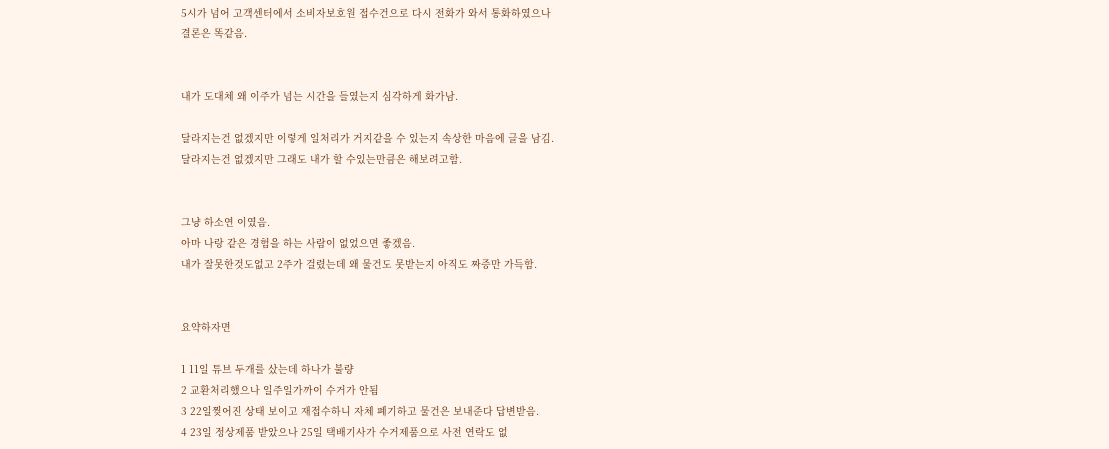5시가 넘어 고객센터에서 소비자보호원 접수건으로 다시 전화가 와서 통화하였으나
결론은 똑같음.


내가 도대체 왜 이주가 넘는 시간을 들였는지 심각하게 화가남.

달라지는건 없겠지만 이렇게 일처리가 거지같을 수 있는지 속상한 마음에 글을 남김.
달라지는건 없겠지만 그래도 내가 할 수있는만큼은 해보려고함.


그냥 하소연 이였음.
아마 나랑 같은 경험을 하는 사람이 없었으면 좋겠음.
내가 잘못한것도없고 2주가 걸렸는데 왜 물건도 못받는지 아직도 짜증만 가득함.


요약하자면

1 11일 튜브 두개를 샀는데 하나가 불량
2 교환처리했으나 일주일가까이 수거가 안됨
3 22일찢어진 상태 보이고 재접수하니 자체 폐기하고 물건은 보내준다 답변받음.
4 23일 정상제품 받았으나 25일 택배기사가 수거제품으로 사전 연락도 없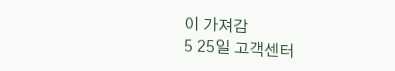이 가져감
5 25일 고객센터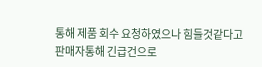통해 제품 회수 요청하였으나 힘들것같다고
판매자통해 긴급건으로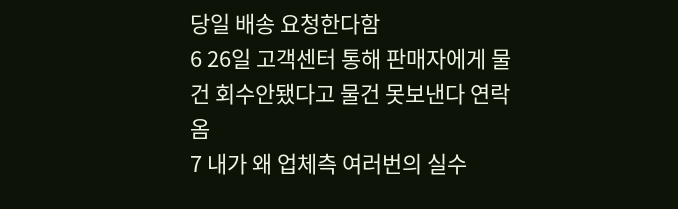당일 배송 요청한다함
6 26일 고객센터 통해 판매자에게 물건 회수안됐다고 물건 못보낸다 연락옴
7 내가 왜 업체측 여러번의 실수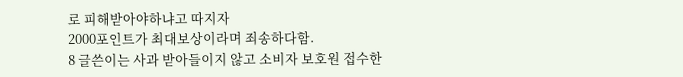로 피해받아야하냐고 따지자
2000포인트가 최대보상이라며 죄송하다함.
8 글쓴이는 사과 받아들이지 않고 소비자 보호원 접수한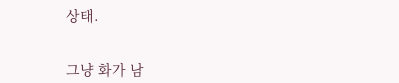상태.


그냥 화가 남